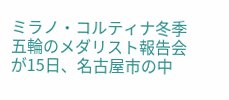ミラノ・コルティナ冬季五輪のメダリスト報告会が15日、名古屋市の中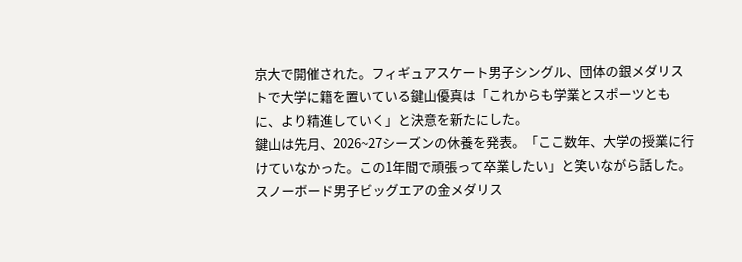京大で開催された。フィギュアスケート男子シングル、団体の銀メダリストで大学に籍を置いている鍵山優真は「これからも学業とスポーツともに、より精進していく」と決意を新たにした。
鍵山は先月、2026~27シーズンの休養を発表。「ここ数年、大学の授業に行けていなかった。この1年間で頑張って卒業したい」と笑いながら話した。
スノーボード男子ビッグエアの金メダリス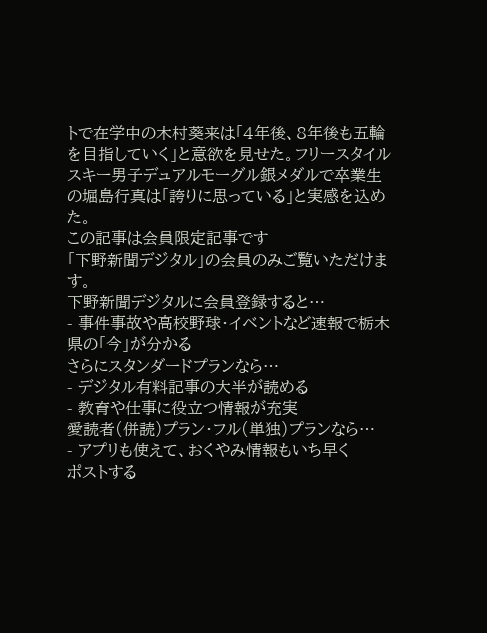トで在学中の木村葵来は「4年後、8年後も五輪を目指していく」と意欲を見せた。フリースタイルスキー男子デュアルモーグル銀メダルで卒業生の堀島行真は「誇りに思っている」と実感を込めた。
この記事は会員限定記事です
「下野新聞デジタル」の会員のみご覧いただけます。
下野新聞デジタルに会員登録すると…
- 事件事故や高校野球・イベントなど速報で栃木県の「今」が分かる
さらにスタンダードプランなら…
- デジタル有料記事の大半が読める
- 教育や仕事に役立つ情報が充実
愛読者(併読)プラン・フル(単独)プランなら…
- アプリも使えて、おくやみ情報もいち早く
ポストする